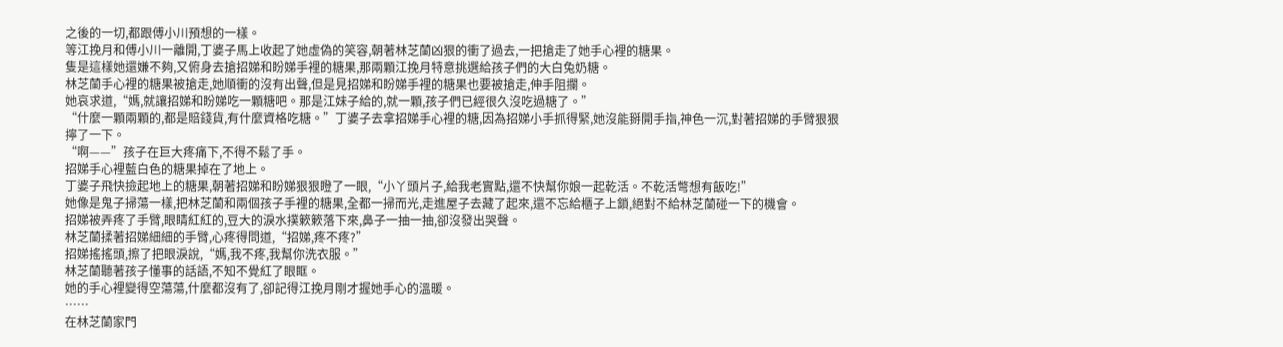之後的一切,都跟傅小川預想的一樣。
等江挽月和傅小川一離開,丁婆子馬上收起了她虛偽的笑容,朝著林芝蘭凶狠的衝了過去,一把搶走了她手心裡的糖果。
隻是這樣她還嫌不夠,又俯身去搶招娣和盼娣手裡的糖果,那兩顆江挽月特意挑選給孩子們的大白兔奶糖。
林芝蘭手心裡的糖果被搶走,她順衝的沒有出聲,但是見招娣和盼娣手裡的糖果也要被搶走,伸手阻攔。
她哀求道,“媽,就讓招娣和盼娣吃一顆糖吧。那是江妹子給的,就一顆,孩子們已經很久沒吃過糖了。”
“什麼一顆兩顆的,都是賠錢貨,有什麼資格吃糖。”丁婆子去拿招娣手心裡的糖,因為招娣小手抓得緊,她沒能掰開手指,神色一沉,對著招娣的手臂狠狠擰了一下。
“啊——”孩子在巨大疼痛下,不得不鬆了手。
招娣手心裡藍白色的糖果掉在了地上。
丁婆子飛快撿起地上的糖果,朝著招娣和盼娣狠狠瞪了一眼,“小丫頭片子,給我老實點,還不快幫你娘一起乾活。不乾活彆想有飯吃!”
她像是鬼子掃蕩一樣,把林芝蘭和兩個孩子手裡的糖果,全都一掃而光,走進屋子去藏了起來,還不忘給櫃子上鎖,絕對不給林芝蘭碰一下的機會。
招娣被弄疼了手臂,眼睛紅紅的,豆大的淚水撲簌簌落下來,鼻子一抽一抽,卻沒發出哭聲。
林芝蘭揉著招娣細細的手臂,心疼得問道,“招娣,疼不疼?”
招娣搖搖頭,擦了把眼淚說,“媽,我不疼,我幫你洗衣服。”
林芝蘭聽著孩子懂事的話語,不知不覺紅了眼眶。
她的手心裡變得空蕩蕩,什麼都沒有了,卻記得江挽月剛才握她手心的溫暖。
……
在林芝蘭家門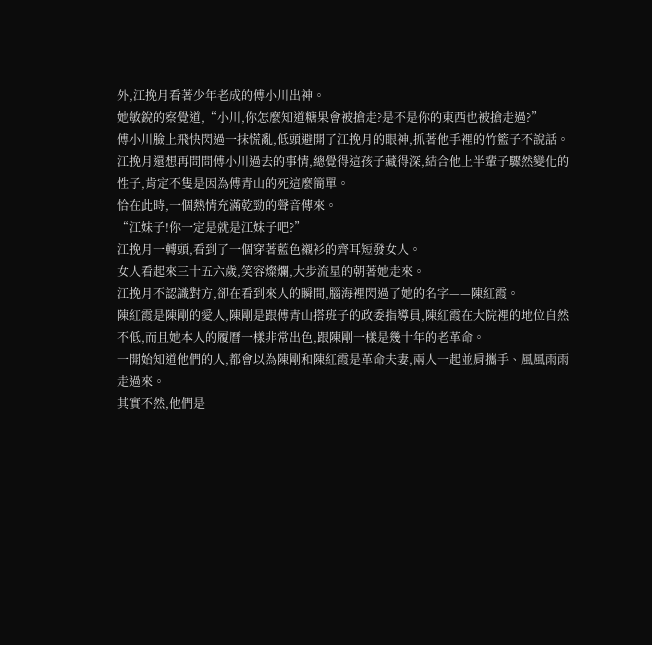外,江挽月看著少年老成的傅小川出神。
她敏銳的察覺道,“小川,你怎麼知道糖果會被搶走?是不是你的東西也被搶走過?”
傅小川臉上飛快閃過一抹慌亂,低頭避開了江挽月的眼神,抓著他手裡的竹籃子不說話。
江挽月還想再問問傅小川過去的事情,總覺得這孩子藏得深,結合他上半輩子驟然變化的性子,肯定不隻是因為傅青山的死這麼簡單。
恰在此時,一個熱情充滿乾勁的聲音傳來。
“江妹子!你一定是就是江妹子吧?”
江挽月一轉頭,看到了一個穿著藍色襯衫的齊耳短發女人。
女人看起來三十五六歲,笑容燦爛,大步流星的朝著她走來。
江挽月不認識對方,卻在看到來人的瞬間,腦海裡閃過了她的名字——陳紅霞。
陳紅霞是陳剛的愛人,陳剛是跟傅青山搭班子的政委指導員,陳紅霞在大院裡的地位自然不低,而且她本人的履曆一樣非常出色,跟陳剛一樣是幾十年的老革命。
一開始知道他們的人,都會以為陳剛和陳紅霞是革命夫妻,兩人一起並肩攜手、風風雨雨走過來。
其實不然,他們是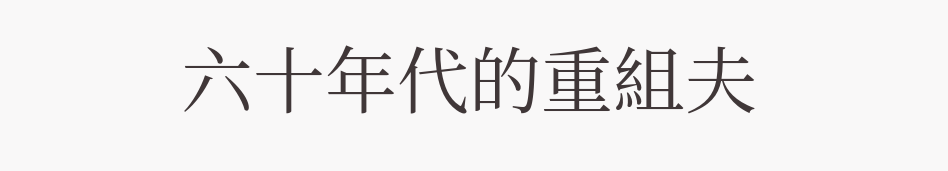六十年代的重組夫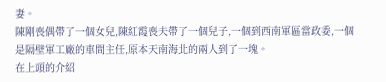妻。
陳剛喪偶帶了一個女兒,陳紅霞喪夫帶了一個兒子,一個到西南軍區當政委,一個是隔壁軍工廠的車間主任,原本天南海北的兩人到了一塊。
在上頭的介紹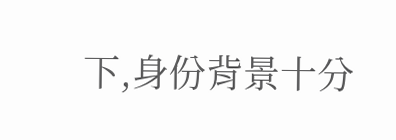下,身份背景十分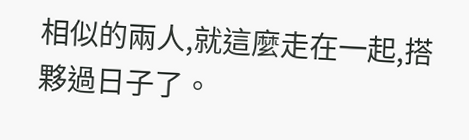相似的兩人,就這麼走在一起,搭夥過日子了。